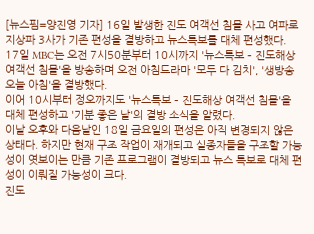[뉴스핌=양진영 기자] 16일 발생한 진도 여객선 침몰 사고 여파로 지상파 3사가 기존 편성을 결방하고 뉴스특보를 대체 편성했다.
17일 MBC는 오전 7시50분부터 10시까지 '뉴스특보 – 진도해상 여객선 침몰'을 방송하며 오전 아침드라마 '모두 다 김치', '생방송 오늘 아침'을 결방했다.
이어 10시부터 정오까지도 '뉴스특보 – 진도해상 여객선 침몰'을 대체 편성하고 '기분 좋은 날'의 결방 소식을 알렸다.
이날 오후와 다음날인 18일 금요일의 편성은 아직 변경되지 않은 상태다. 하지만 현재 구조 작업이 재개되고 실종자들을 구조할 가능성이 엿보이는 만큼 기존 프로그램이 결방되고 뉴스 특보로 대체 편성이 이뤄질 가능성이 크다.
진도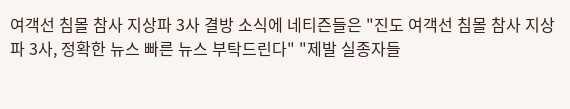여객선 침몰 참사 지상파 3사 결방 소식에 네티즌들은 "진도 여객선 침몰 참사 지상파 3사, 정확한 뉴스 빠른 뉴스 부탁드린다" "제발 실종자들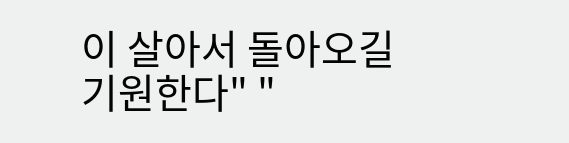이 살아서 돌아오길 기원한다" "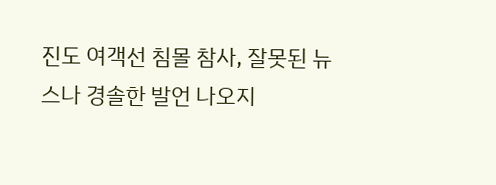진도 여객선 침몰 참사, 잘못된 뉴스나 경솔한 발언 나오지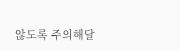않도록 주의해달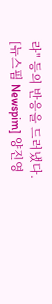라" 등의 반응을 드러냈다.
[뉴스핌 Newspim] 양진영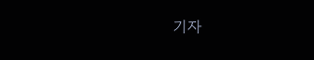기자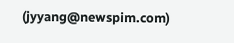(jyyang@newspim.com)